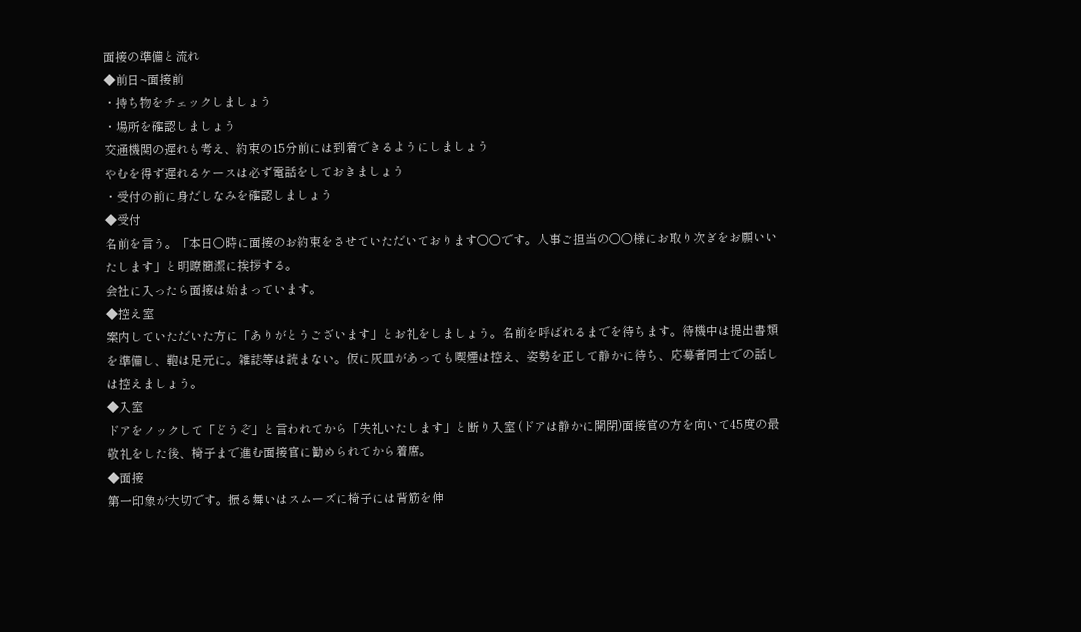面接の準備と流れ
◆前日~面接前
・持ち物をチェックしましょう
・場所を確認しましょう
交通機関の遅れも考え、約束の15分前には到着できるようにしましょう
やむを得ず遅れるケースは必ず電話をしておきましょう
・受付の前に身だしなみを確認しましょう
◆受付
名前を言う。「本日○時に面接のお約束をさせていただいております○○です。人事ご担当の○○様にお取り次ぎをお願いいたします」と明瞭簡潔に挨拶する。
会社に入ったら面接は始まっています。
◆控え室
案内していただいた方に「ありがとうございます」とお礼をしましょう。名前を呼ばれるまでを待ちます。待機中は提出書類を準備し、鞄は足元に。雑誌等は読まない。仮に灰皿があっても喫煙は控え、姿勢を正して静かに待ち、応募者同士での話しは控えましょう。
◆入室
ドアをノックして「どうぞ」と言われてから「失礼いたします」と断り入室 (ドアは静かに開閉)面接官の方を向いて45度の最敬礼をした後、椅子まで進む面接官に勧められてから着席。
◆面接
第一印象が大切です。振る舞いはスムーズに椅子には背筋を伸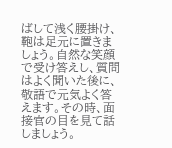ばして浅く腰掛け、鞄は足元に置きましょう。自然な笑顔で受け答えし、質問はよく聞いた後に、敬語で元気よく答えます。その時、面接官の目を見て話しましょう。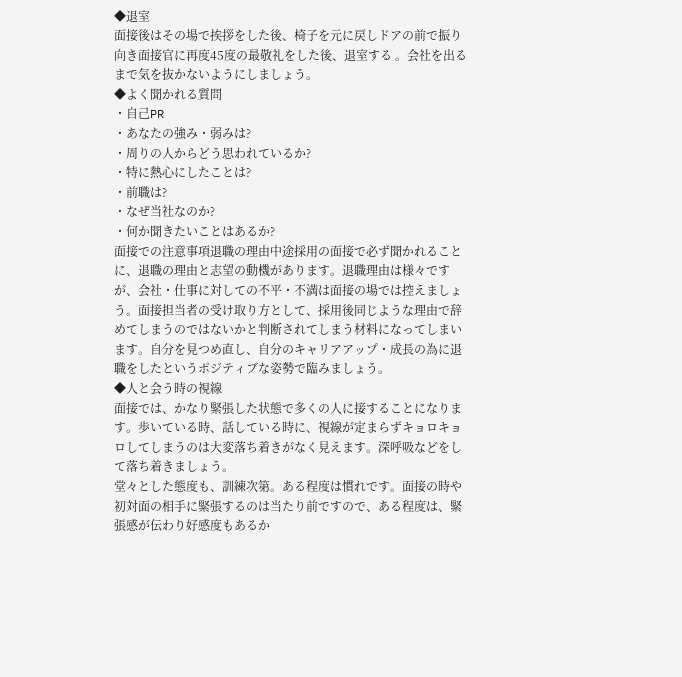◆退室
面接後はその場で挨拶をした後、椅子を元に戻しドアの前で振り向き面接官に再度45度の最敬礼をした後、退室する 。会社を出るまで気を抜かないようにしましょう。
◆よく聞かれる質問
・自己PR
・あなたの強み・弱みは?
・周りの人からどう思われているか?
・特に熱心にしたことは?
・前職は?
・なぜ当社なのか?
・何か聞きたいことはあるか?
面接での注意事項退職の理由中途採用の面接で必ず聞かれることに、退職の理由と志望の動機があります。退職理由は様々ですが、会社・仕事に対しての不平・不満は面接の場では控えましょう。面接担当者の受け取り方として、採用後同じような理由で辞めてしまうのではないかと判断されてしまう材料になってしまいます。自分を見つめ直し、自分のキャリアアップ・成長の為に退職をしたというポジティブな姿勢で臨みましょう。
◆人と会う時の視線
面接では、かなり緊張した状態で多くの人に接することになります。歩いている時、話している時に、視線が定まらずキョロキョロしてしまうのは大変落ち着きがなく見えます。深呼吸などをして落ち着きましょう。
堂々とした態度も、訓練次第。ある程度は慣れです。面接の時や初対面の相手に緊張するのは当たり前ですので、ある程度は、緊張感が伝わり好感度もあるか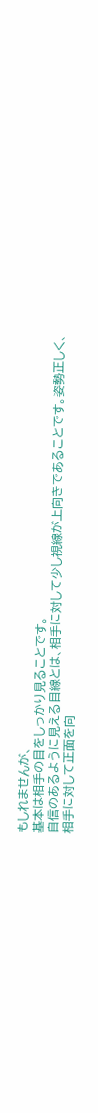もしれませんが、
基本は相手の目をしっかり見ることです。
自信のあるように見える目線とは、相手に対して少し視線が上向きであることです。姿勢正しく、相手に対して正面を向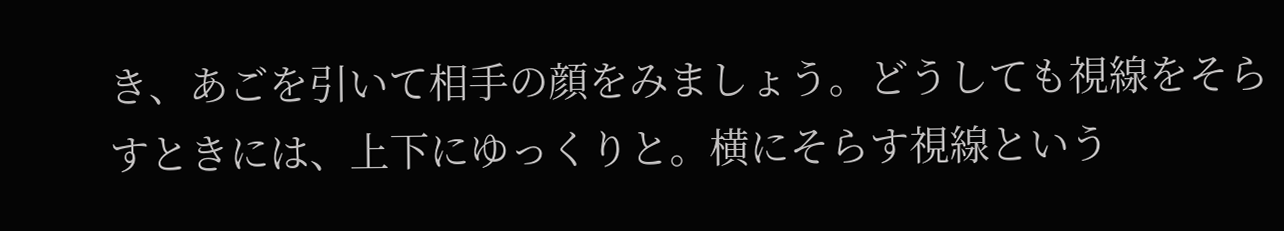き、あごを引いて相手の顔をみましょう。どうしても視線をそらすときには、上下にゆっくりと。横にそらす視線という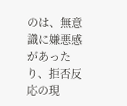のは、無意識に嫌悪感があったり、拒否反応の現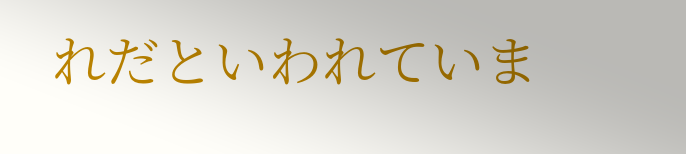れだといわれていま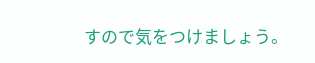すので気をつけましょう。